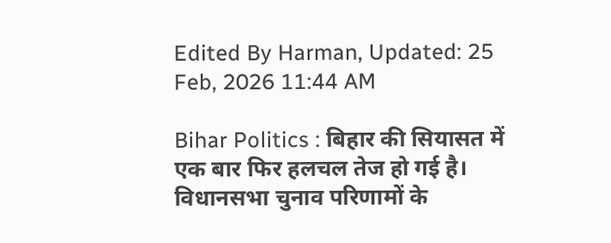Edited By Harman, Updated: 25 Feb, 2026 11:44 AM

Bihar Politics : बिहार की सियासत में एक बार फिर हलचल तेज हो गई है। विधानसभा चुनाव परिणामों के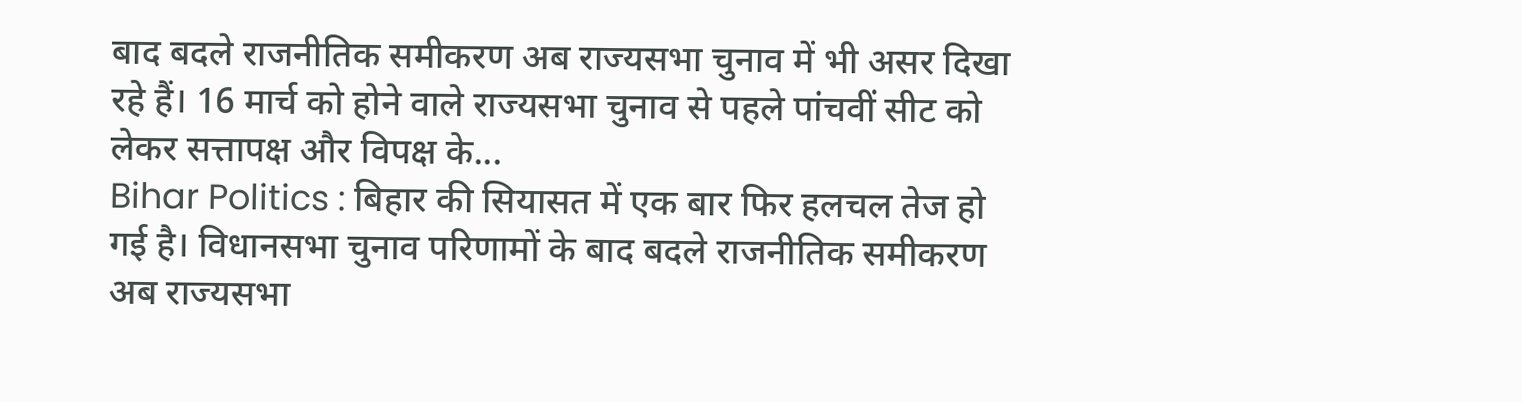बाद बदले राजनीतिक समीकरण अब राज्यसभा चुनाव में भी असर दिखा रहे हैं। 16 मार्च को होने वाले राज्यसभा चुनाव से पहले पांचवीं सीट को लेकर सत्तापक्ष और विपक्ष के...
Bihar Politics : बिहार की सियासत में एक बार फिर हलचल तेज हो गई है। विधानसभा चुनाव परिणामों के बाद बदले राजनीतिक समीकरण अब राज्यसभा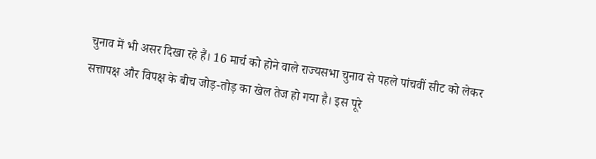चुनाव में भी असर दिखा रहे हैं। 16 मार्च को होने वाले राज्यसभा चुनाव से पहले पांचवीं सीट को लेकर सत्तापक्ष और विपक्ष के बीच जोड़-तोड़ का खेल तेज हो गया है। इस पूरे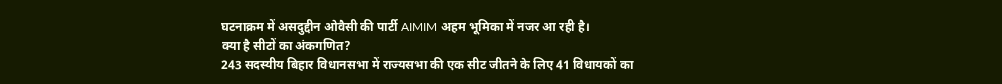घटनाक्रम में असदुद्दीन ओवैसी की पार्टी AIMIM अहम भूमिका में नजर आ रही है।
क्या है सीटों का अंकगणित?
243 सदस्यीय बिहार विधानसभा में राज्यसभा की एक सीट जीतने के लिए 41 विधायकों का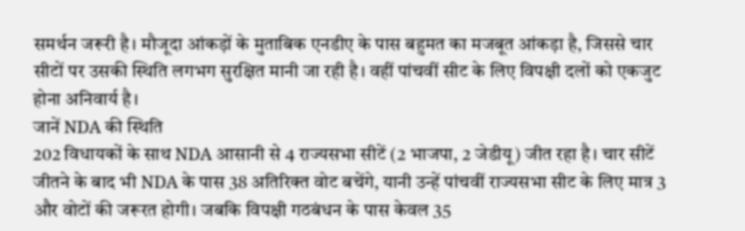समर्थन जरूरी है। मौजूदा आंकड़ों के मुताबिक एनडीए के पास बहुमत का मजबूत आंकड़ा है, जिससे चार सीटों पर उसकी स्थिति लगभग सुरक्षित मानी जा रही है। वहीं पांचवीं सीट के लिए विपक्षी दलों को एकजुट होना अनिवार्य है।
जानें NDA की स्थिति
202 विधायकों के साथ NDA आसानी से 4 राज्यसभा सीटें (2 भाजपा, 2 जेडीयू) जीत रहा है। चार सीटें जीतने के बाद भी NDA के पास 38 अतिरिक्त वोट बचेंगे, यानी उन्हें पांचवीं राज्यसभा सीट के लिए मात्र 3 और वोटों की जरूरत होगी। जबकि विपक्षी गठबंधन के पास केवल 35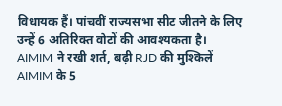विधायक हैं। पांचवीं राज्यसभा सीट जीतने के लिए उन्हें 6 अतिरिक्त वोटों की आवश्यकता है।
AIMIM ने रखी शर्त, बढ़ी RJD की मुश्किलें
AIMIM के 5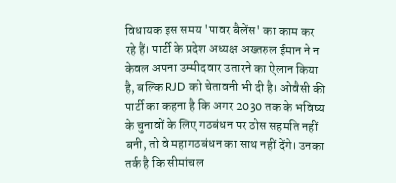विधायक इस समय 'पावर बैलेंस' का काम कर रहे हैं। पार्टी के प्रदेश अध्यक्ष अख्तरुल ईमान ने न केवल अपना उम्मीदवार उतारने का ऐलान किया है, बल्कि RJD को चेतावनी भी दी है। ओवैसी की पार्टी का कहना है कि अगर 2030 तक के भविष्य के चुनावों के लिए गठबंधन पर ठोस सहमति नहीं बनी, तो वे महागठबंधन का साथ नहीं देंगे। उनका तर्क है कि सीमांचल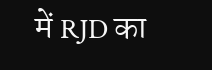में RJD का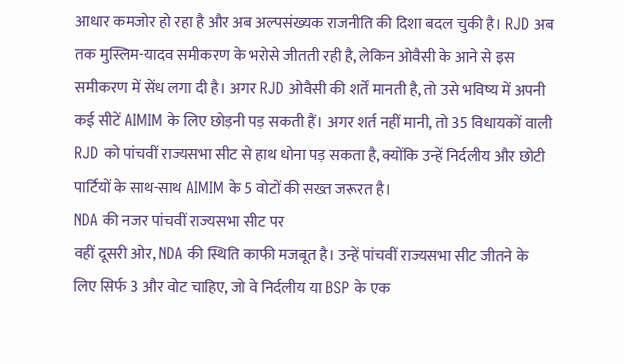आधार कमजोर हो रहा है और अब अल्पसंख्यक राजनीति की दिशा बदल चुकी है। RJD अब तक मुस्लिम-यादव समीकरण के भरोसे जीतती रही है, लेकिन ओवैसी के आने से इस समीकरण में सेंध लगा दी है। अगर RJD ओवैसी की शर्तें मानती है, तो उसे भविष्य में अपनी कई सीटें AIMIM के लिए छोड़नी पड़ सकती हैं। अगर शर्त नहीं मानी, तो 35 विधायकों वाली RJD को पांचवीं राज्यसभा सीट से हाथ धोना पड़ सकता है, क्योंकि उन्हें निर्दलीय और छोटी पार्टियों के साथ-साथ AIMIM के 5 वोटों की सख्त जरूरत है।
NDA की नजर पांचवीं राज्यसभा सीट पर
वहीं दूसरी ओर, NDA की स्थिति काफी मजबूत है। उन्हें पांचवीं राज्यसभा सीट जीतने के लिए सिर्फ 3 और वोट चाहिए, जो वे निर्दलीय या BSP के एक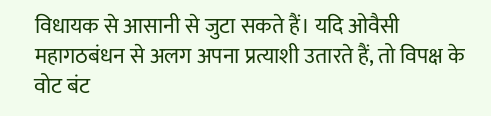विधायक से आसानी से जुटा सकते हैं। यदि ओवैसी महागठबंधन से अलग अपना प्रत्याशी उतारते हैं, तो विपक्ष के वोट बंट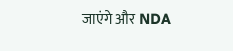जाएंगे और NDA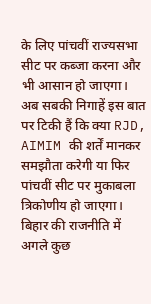के लिए पांचवीं राज्यसभा सीट पर कब्जा करना और भी आसान हो जाएगा। अब सबकी निगाहें इस बात पर टिकी हैं कि क्या RJD, AIMIM की शर्तें मानकर समझौता करेगी या फिर पांचवीं सीट पर मुकाबला त्रिकोणीय हो जाएगा। बिहार की राजनीति में अगले कुछ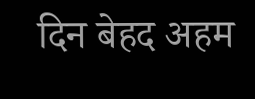दिन बेहद अहम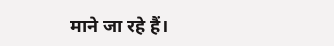माने जा रहे हैं।